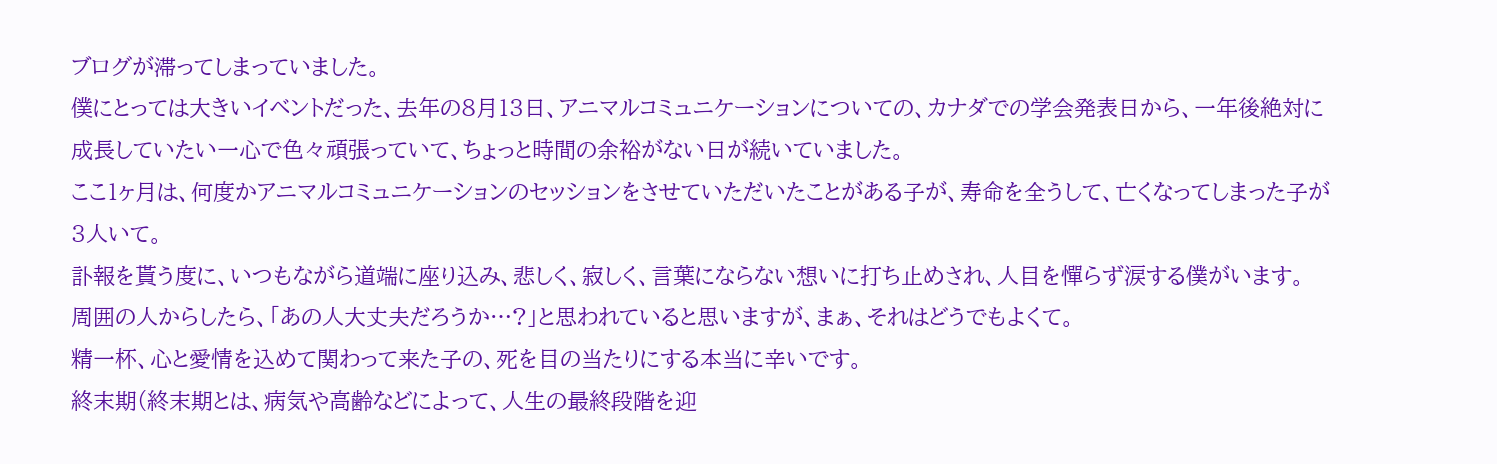ブログが滞ってしまっていました。
僕にとっては大きいイベントだった、去年の8月13日、アニマルコミュニケーションについての、カナダでの学会発表日から、一年後絶対に成長していたい一心で色々頑張っていて、ちょっと時間の余裕がない日が続いていました。
ここ1ヶ月は、何度かアニマルコミュニケーションのセッションをさせていただいたことがある子が、寿命を全うして、亡くなってしまった子が3人いて。
訃報を貰う度に、いつもながら道端に座り込み、悲しく、寂しく、言葉にならない想いに打ち止めされ、人目を憚らず涙する僕がいます。
周囲の人からしたら、「あの人大丈夫だろうか…?」と思われていると思いますが、まぁ、それはどうでもよくて。
精一杯、心と愛情を込めて関わって来た子の、死を目の当たりにする本当に辛いです。
終末期(終末期とは、病気や高齢などによって、人生の最終段階を迎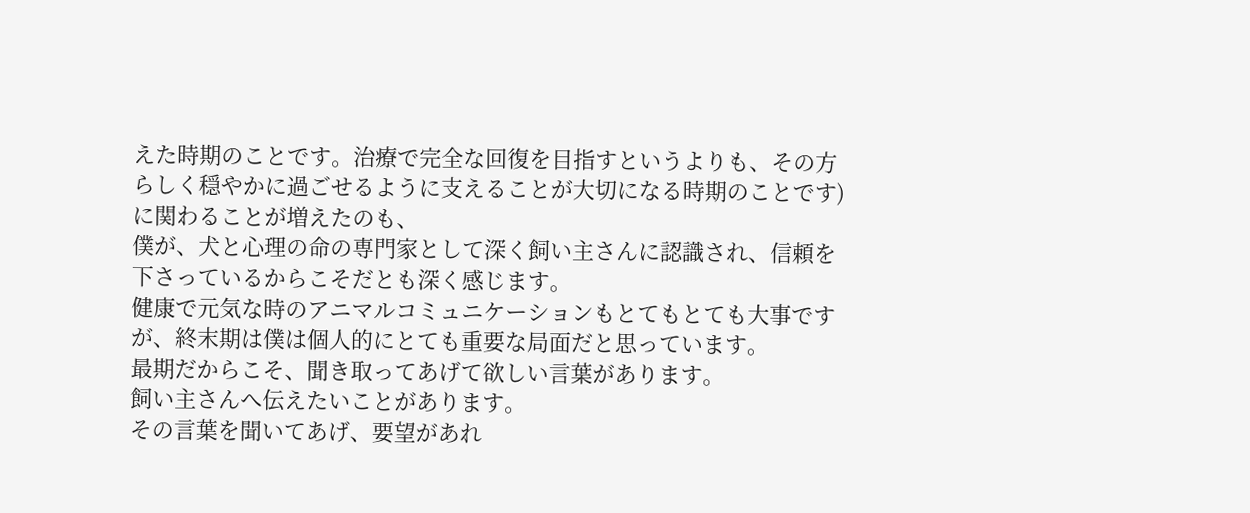えた時期のことです。治療で完全な回復を目指すというよりも、その方らしく穏やかに過ごせるように支えることが大切になる時期のことです)に関わることが増えたのも、
僕が、犬と心理の命の専門家として深く飼い主さんに認識され、信頼を下さっているからこそだとも深く感じます。
健康で元気な時のアニマルコミュニケーションもとてもとても大事ですが、終末期は僕は個人的にとても重要な局面だと思っています。
最期だからこそ、聞き取ってあげて欲しい言葉があります。
飼い主さんへ伝えたいことがあります。
その言葉を聞いてあげ、要望があれ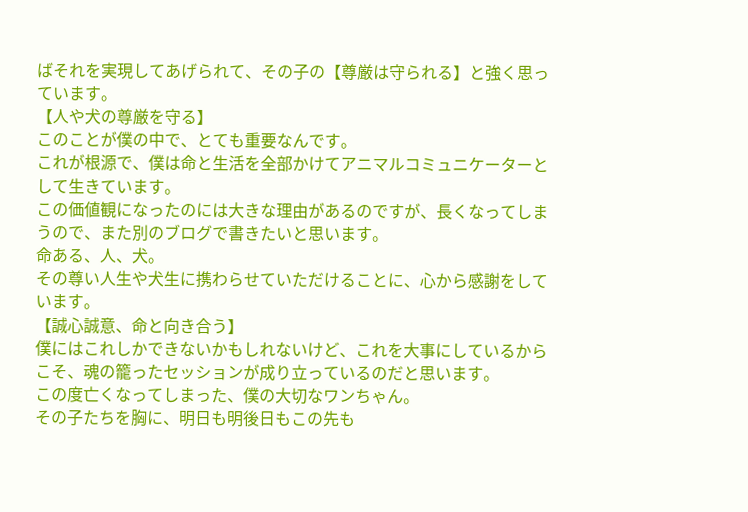ばそれを実現してあげられて、その子の【尊厳は守られる】と強く思っています。
【人や犬の尊厳を守る】
このことが僕の中で、とても重要なんです。
これが根源で、僕は命と生活を全部かけてアニマルコミュニケーターとして生きています。
この価値観になったのには大きな理由があるのですが、長くなってしまうので、また別のブログで書きたいと思います。
命ある、人、犬。
その尊い人生や犬生に携わらせていただけることに、心から感謝をしています。
【誠心誠意、命と向き合う】
僕にはこれしかできないかもしれないけど、これを大事にしているからこそ、魂の籠ったセッションが成り立っているのだと思います。
この度亡くなってしまった、僕の大切なワンちゃん。
その子たちを胸に、明日も明後日もこの先も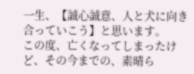一生、【誠心誠意、人と犬に向き合っていこう】と思います。
この度、亡くなってしまったけど、その今までの、素晴ら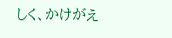しく、かけがえ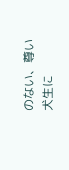のない、尊い犬生に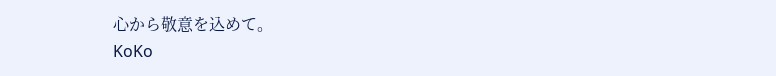心から敬意を込めて。
KoKo